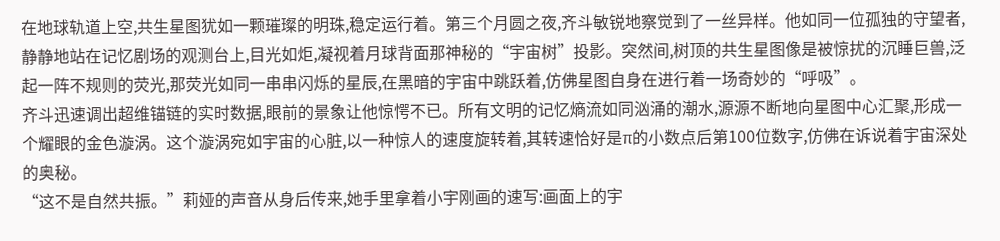在地球轨道上空,共生星图犹如一颗璀璨的明珠,稳定运行着。第三个月圆之夜,齐斗敏锐地察觉到了一丝异样。他如同一位孤独的守望者,静静地站在记忆剧场的观测台上,目光如炬,凝视着月球背面那神秘的“宇宙树”投影。突然间,树顶的共生星图像是被惊扰的沉睡巨兽,泛起一阵不规则的荧光,那荧光如同一串串闪烁的星辰,在黑暗的宇宙中跳跃着,仿佛星图自身在进行着一场奇妙的“呼吸”。
齐斗迅速调出超维锚链的实时数据,眼前的景象让他惊愕不已。所有文明的记忆熵流如同汹涌的潮水,源源不断地向星图中心汇聚,形成一个耀眼的金色漩涡。这个漩涡宛如宇宙的心脏,以一种惊人的速度旋转着,其转速恰好是π的小数点后第100位数字,仿佛在诉说着宇宙深处的奥秘。
“这不是自然共振。”莉娅的声音从身后传来,她手里拿着小宇刚画的速写:画面上的宇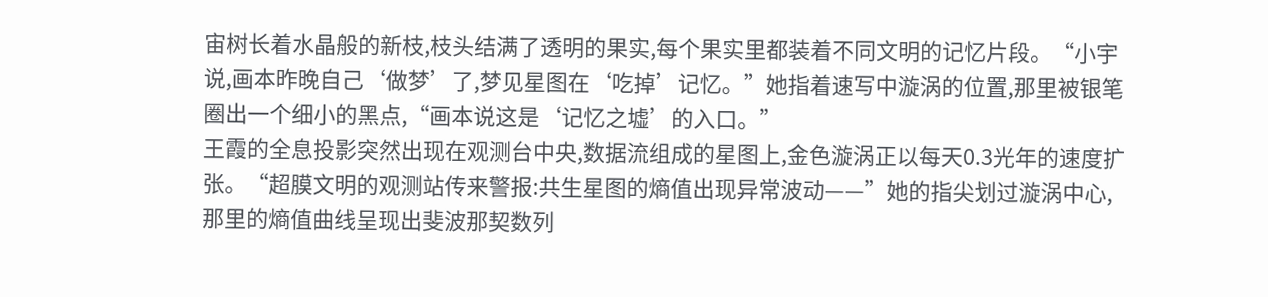宙树长着水晶般的新枝,枝头结满了透明的果实,每个果实里都装着不同文明的记忆片段。“小宇说,画本昨晚自己‘做梦’了,梦见星图在‘吃掉’记忆。”她指着速写中漩涡的位置,那里被银笔圈出一个细小的黑点,“画本说这是‘记忆之墟’的入口。”
王霞的全息投影突然出现在观测台中央,数据流组成的星图上,金色漩涡正以每天0.3光年的速度扩张。“超膜文明的观测站传来警报:共生星图的熵值出现异常波动——”她的指尖划过漩涡中心,那里的熵值曲线呈现出斐波那契数列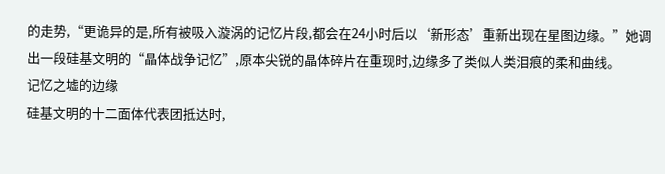的走势,“更诡异的是,所有被吸入漩涡的记忆片段,都会在24小时后以‘新形态’重新出现在星图边缘。”她调出一段硅基文明的“晶体战争记忆”,原本尖锐的晶体碎片在重现时,边缘多了类似人类泪痕的柔和曲线。
记忆之墟的边缘
硅基文明的十二面体代表团抵达时,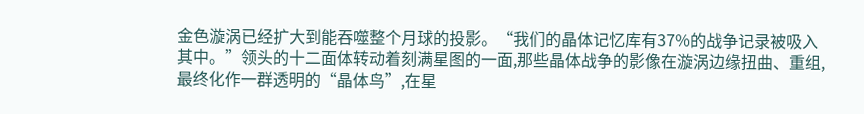金色漩涡已经扩大到能吞噬整个月球的投影。“我们的晶体记忆库有37%的战争记录被吸入其中。”领头的十二面体转动着刻满星图的一面,那些晶体战争的影像在漩涡边缘扭曲、重组,最终化作一群透明的“晶体鸟”,在星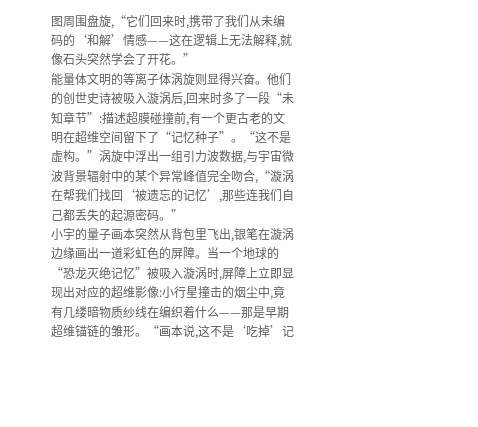图周围盘旋,“它们回来时,携带了我们从未编码的‘和解’情感——这在逻辑上无法解释,就像石头突然学会了开花。”
能量体文明的等离子体涡旋则显得兴奋。他们的创世史诗被吸入漩涡后,回来时多了一段“未知章节”:描述超膜碰撞前,有一个更古老的文明在超维空间留下了“记忆种子”。“这不是虚构。”涡旋中浮出一组引力波数据,与宇宙微波背景辐射中的某个异常峰值完全吻合,“漩涡在帮我们找回‘被遗忘的记忆’,那些连我们自己都丢失的起源密码。”
小宇的量子画本突然从背包里飞出,银笔在漩涡边缘画出一道彩虹色的屏障。当一个地球的“恐龙灭绝记忆”被吸入漩涡时,屏障上立即显现出对应的超维影像:小行星撞击的烟尘中,竟有几缕暗物质纱线在编织着什么——那是早期超维锚链的雏形。“画本说,这不是‘吃掉’记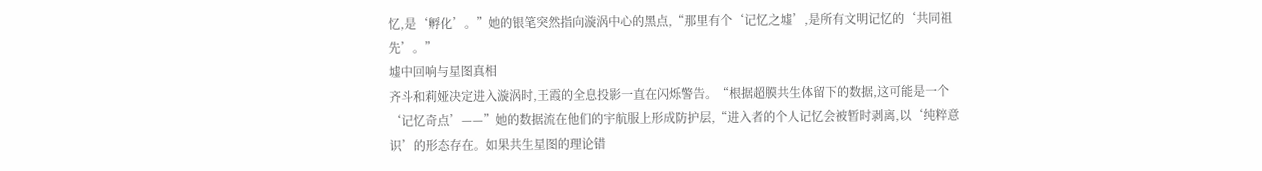忆,是‘孵化’。”她的银笔突然指向漩涡中心的黑点,“那里有个‘记忆之墟’,是所有文明记忆的‘共同祖先’。”
墟中回响与星图真相
齐斗和莉娅决定进入漩涡时,王霞的全息投影一直在闪烁警告。“根据超膜共生体留下的数据,这可能是一个‘记忆奇点’——”她的数据流在他们的宇航服上形成防护层,“进入者的个人记忆会被暂时剥离,以‘纯粹意识’的形态存在。如果共生星图的理论错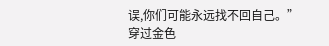误,你们可能永远找不回自己。”
穿过金色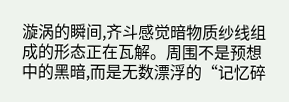漩涡的瞬间,齐斗感觉暗物质纱线组成的形态正在瓦解。周围不是预想中的黑暗,而是无数漂浮的“记忆碎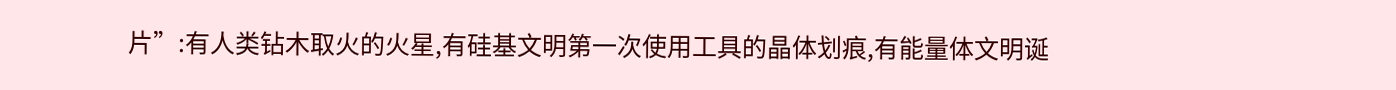片”:有人类钻木取火的火星,有硅基文明第一次使用工具的晶体划痕,有能量体文明诞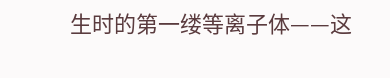生时的第一缕等离子体——这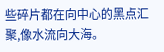些碎片都在向中心的黑点汇聚,像水流向大海。